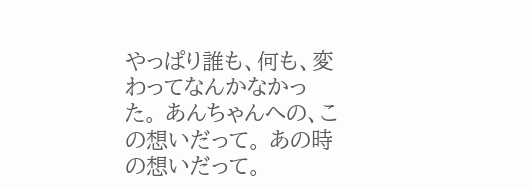やっぱり誰も、何も、変わってなんかなかった。 あんちゃんへの、この想いだって。 あの時の想いだって。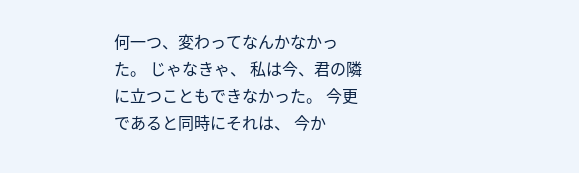何一つ、変わってなんかなかった。 じゃなきゃ、 私は今、君の隣に立つこともできなかった。 今更であると同時にそれは、 今か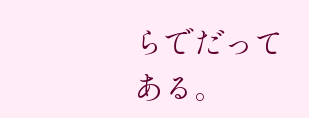らでだってある。